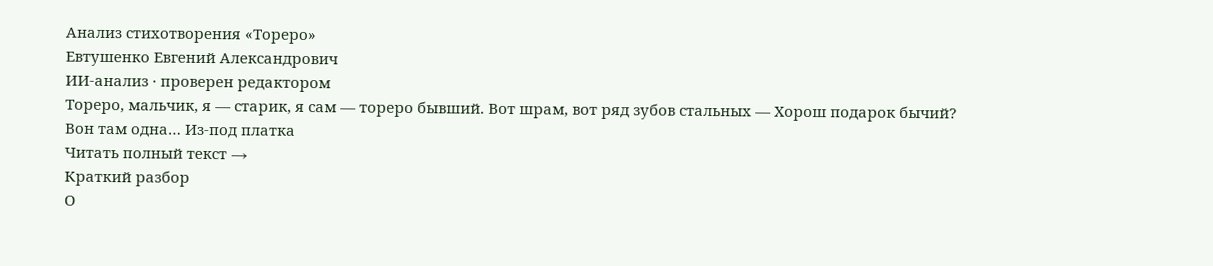Анализ стихотворения «Тореро»
Евтушенко Евгений Александрович
ИИ-анализ · проверен редактором
Тореро, мальчик, я — старик, я сам — тореро бывший. Вот шрам, вот ряд зубов стальных — Хорош подарок бычий? Вон там одна… Из-под платка
Читать полный текст →
Краткий разбор
О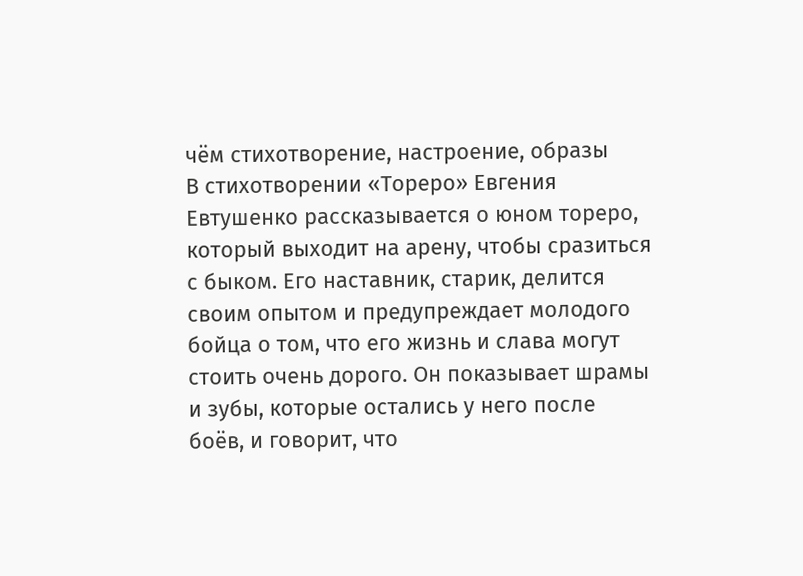чём стихотворение, настроение, образы
В стихотворении «Тореро» Евгения Евтушенко рассказывается о юном тореро, который выходит на арену, чтобы сразиться с быком. Его наставник, старик, делится своим опытом и предупреждает молодого бойца о том, что его жизнь и слава могут стоить очень дорого. Он показывает шрамы и зубы, которые остались у него после боёв, и говорит, что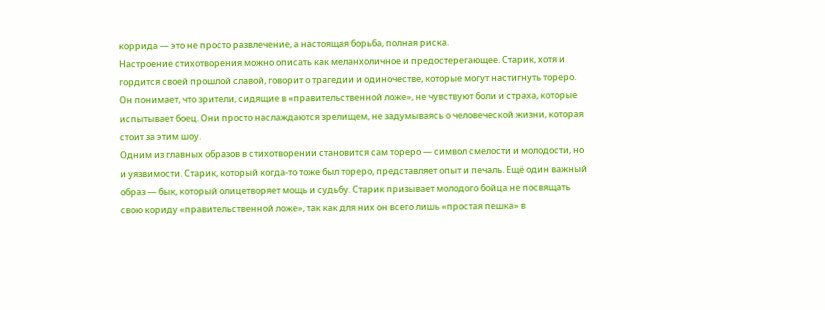коррида — это не просто развлечение, а настоящая борьба, полная риска.
Настроение стихотворения можно описать как меланхоличное и предостерегающее. Старик, хотя и гордится своей прошлой славой, говорит о трагедии и одиночестве, которые могут настигнуть тореро. Он понимает, что зрители, сидящие в «правительственной ложе», не чувствуют боли и страха, которые испытывает боец. Они просто наслаждаются зрелищем, не задумываясь о человеческой жизни, которая стоит за этим шоу.
Одним из главных образов в стихотворении становится сам тореро — символ смелости и молодости, но и уязвимости. Старик, который когда-то тоже был тореро, представляет опыт и печаль. Ещё один важный образ — бык, который олицетворяет мощь и судьбу. Старик призывает молодого бойца не посвящать свою кориду «правительственной ложе», так как для них он всего лишь «простая пешка» в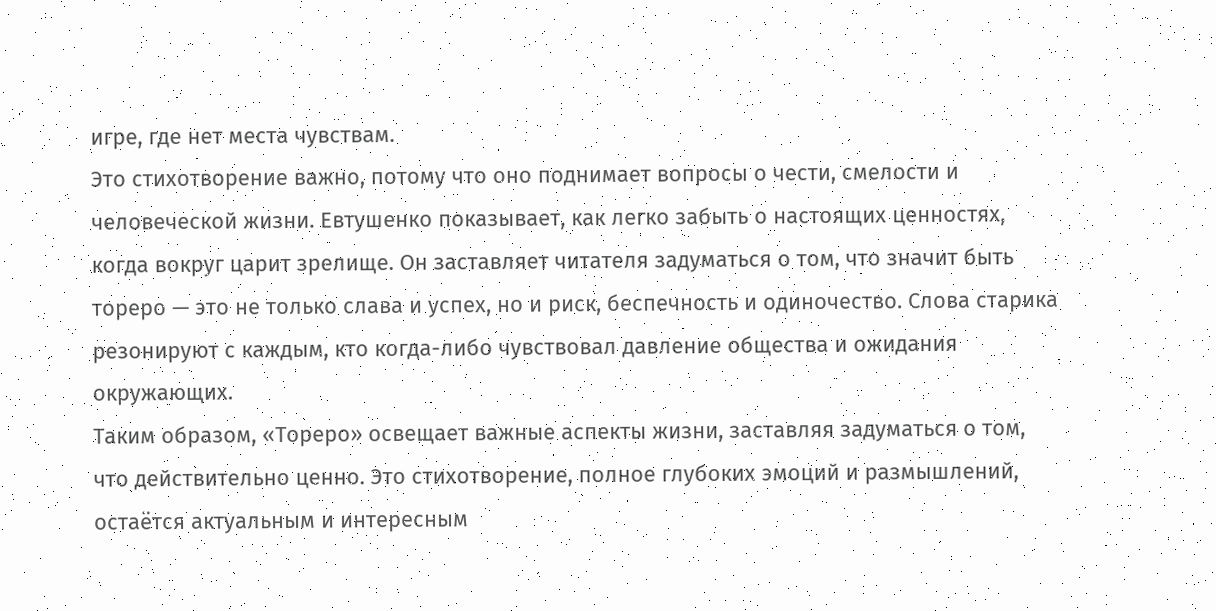игре, где нет места чувствам.
Это стихотворение важно, потому что оно поднимает вопросы о чести, смелости и человеческой жизни. Евтушенко показывает, как легко забыть о настоящих ценностях, когда вокруг царит зрелище. Он заставляет читателя задуматься о том, что значит быть тореро — это не только слава и успех, но и риск, беспечность и одиночество. Слова старика резонируют с каждым, кто когда-либо чувствовал давление общества и ожидания окружающих.
Таким образом, «Тореро» освещает важные аспекты жизни, заставляя задуматься о том, что действительно ценно. Это стихотворение, полное глубоких эмоций и размышлений, остаётся актуальным и интересным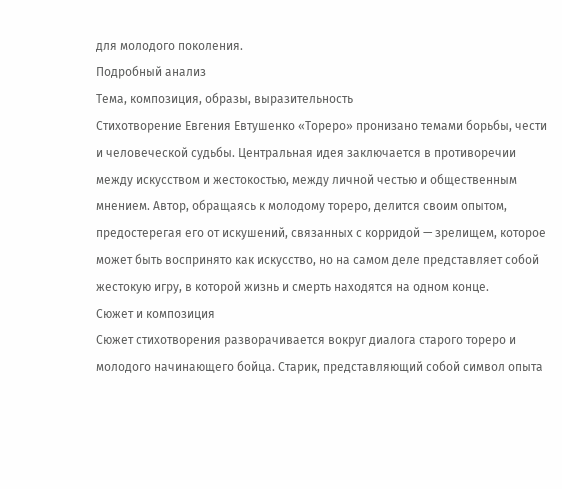для молодого поколения.
Подробный анализ
Тема, композиция, образы, выразительность
Стихотворение Евгения Евтушенко «Тореро» пронизано темами борьбы, чести и человеческой судьбы. Центральная идея заключается в противоречии между искусством и жестокостью, между личной честью и общественным мнением. Автор, обращаясь к молодому тореро, делится своим опытом, предостерегая его от искушений, связанных с корридой — зрелищем, которое может быть воспринято как искусство, но на самом деле представляет собой жестокую игру, в которой жизнь и смерть находятся на одном конце.
Сюжет и композиция
Сюжет стихотворения разворачивается вокруг диалога старого тореро и молодого начинающего бойца. Старик, представляющий собой символ опыта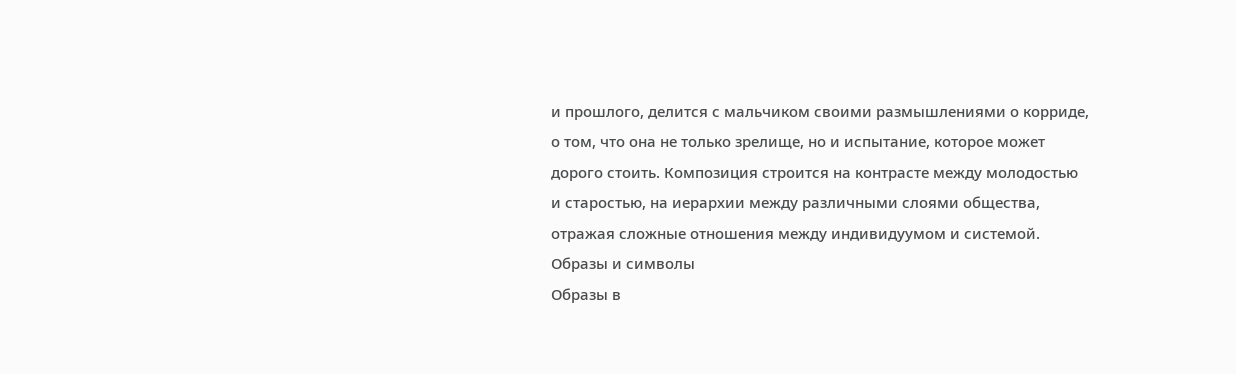и прошлого, делится с мальчиком своими размышлениями о корриде, о том, что она не только зрелище, но и испытание, которое может дорого стоить. Композиция строится на контрасте между молодостью и старостью, на иерархии между различными слоями общества, отражая сложные отношения между индивидуумом и системой.
Образы и символы
Образы в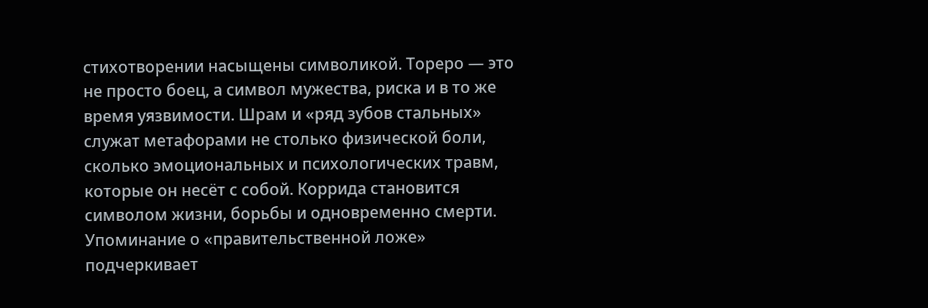стихотворении насыщены символикой. Тореро — это не просто боец, а символ мужества, риска и в то же время уязвимости. Шрам и «ряд зубов стальных» служат метафорами не столько физической боли, сколько эмоциональных и психологических травм, которые он несёт с собой. Коррида становится символом жизни, борьбы и одновременно смерти. Упоминание о «правительственной ложе» подчеркивает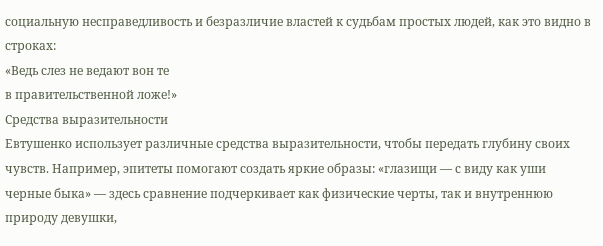социальную несправедливость и безразличие властей к судьбам простых людей, как это видно в строках:
«Ведь слез не ведают вон те
в правительственной ложе!»
Средства выразительности
Евтушенко использует различные средства выразительности, чтобы передать глубину своих чувств. Например, эпитеты помогают создать яркие образы: «глазищи — с виду как уши черные быка» — здесь сравнение подчеркивает как физические черты, так и внутреннюю природу девушки,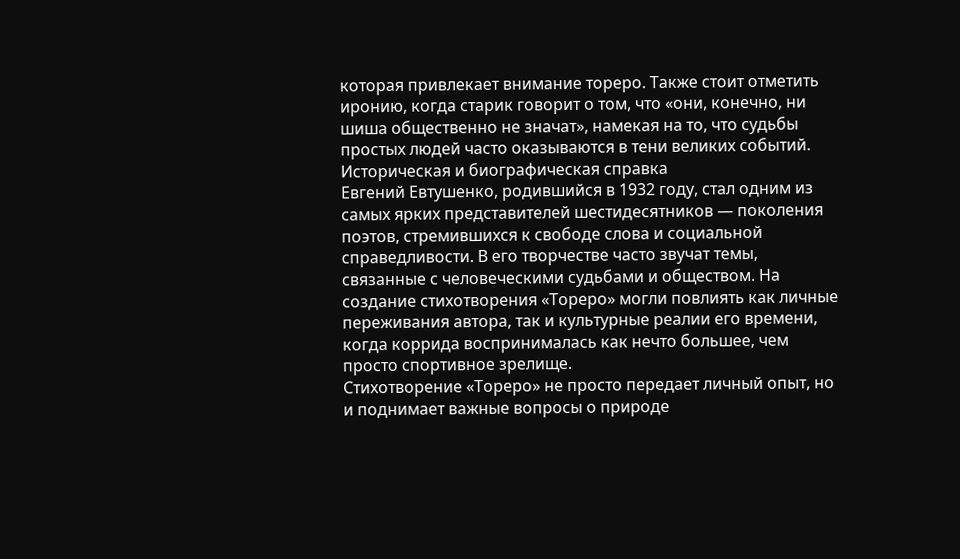которая привлекает внимание тореро. Также стоит отметить иронию, когда старик говорит о том, что «они, конечно, ни шиша общественно не значат», намекая на то, что судьбы простых людей часто оказываются в тени великих событий.
Историческая и биографическая справка
Евгений Евтушенко, родившийся в 1932 году, стал одним из самых ярких представителей шестидесятников — поколения поэтов, стремившихся к свободе слова и социальной справедливости. В его творчестве часто звучат темы, связанные с человеческими судьбами и обществом. На создание стихотворения «Тореро» могли повлиять как личные переживания автора, так и культурные реалии его времени, когда коррида воспринималась как нечто большее, чем просто спортивное зрелище.
Стихотворение «Тореро» не просто передает личный опыт, но и поднимает важные вопросы о природе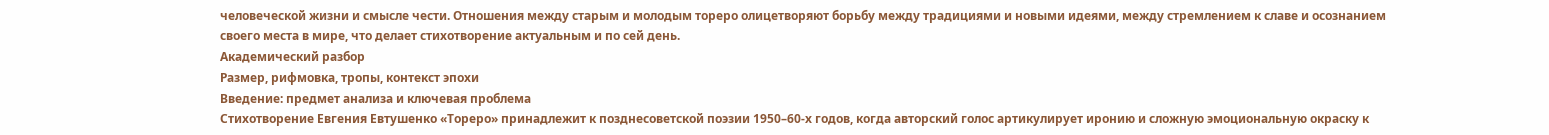человеческой жизни и смысле чести. Отношения между старым и молодым тореро олицетворяют борьбу между традициями и новыми идеями, между стремлением к славе и осознанием своего места в мире, что делает стихотворение актуальным и по сей день.
Академический разбор
Размер, рифмовка, тропы, контекст эпохи
Введение: предмет анализа и ключевая проблема
Стихотворение Евгения Евтушенко «Тореро» принадлежит к позднесоветской поэзии 1950–60-х годов, когда авторский голос артикулирует иронию и сложную эмоциональную окраску к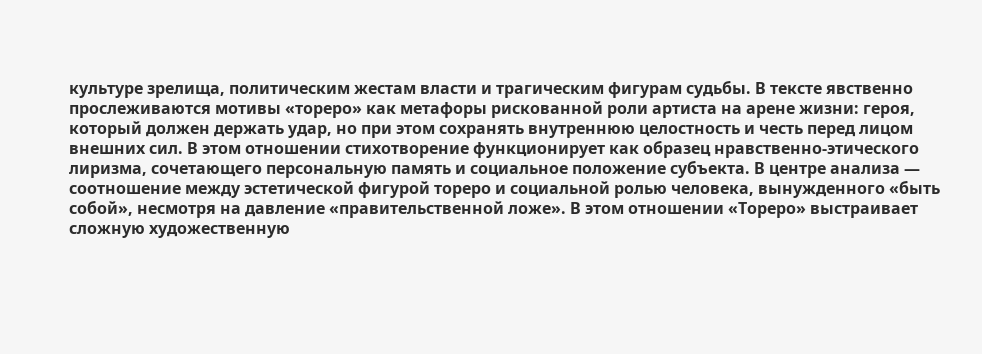культуре зрелища, политическим жестам власти и трагическим фигурам судьбы. В тексте явственно прослеживаются мотивы «тореро» как метафоры рискованной роли артиста на арене жизни: героя, который должен держать удар, но при этом сохранять внутреннюю целостность и честь перед лицом внешних сил. В этом отношении стихотворение функционирует как образец нравственно-этического лиризма, сочетающего персональную память и социальное положение субъекта. В центре анализа — соотношение между эстетической фигурой тореро и социальной ролью человека, вынужденного «быть собой», несмотря на давление «правительственной ложе». В этом отношении «Тореро» выстраивает сложную художественную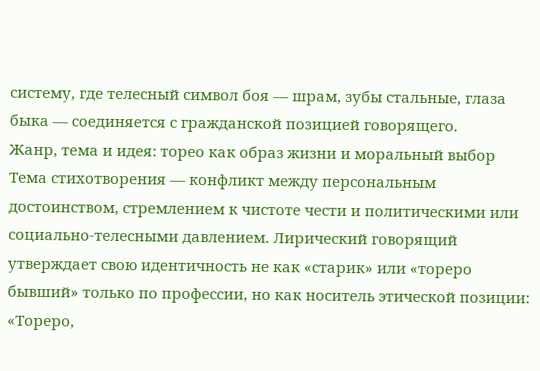систему, где телесный символ боя — шрам, зубы стальные, глаза быка — соединяется с гражданской позицией говорящего.
Жанр, тема и идея: торео как образ жизни и моральный выбор
Тема стихотворения — конфликт между персональным достоинством, стремлением к чистоте чести и политическими или социально-телесными давлением. Лирический говорящий утверждает свою идентичность не как «старик» или «тореро бывший» только по профессии, но как носитель этической позиции: «Тореро,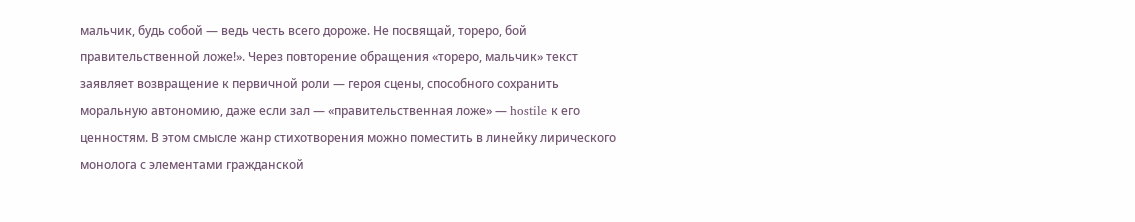мальчик, будь собой — ведь честь всего дороже. Не посвящай, тореро, бой правительственной ложе!». Через повторение обращения «тореро, мальчик» текст заявляет возвращение к первичной роли — героя сцены, способного сохранить моральную автономию, даже если зал — «правительственная ложе» — hostile к его ценностям. В этом смысле жанр стихотворения можно поместить в линейку лирического монолога с элементами гражданской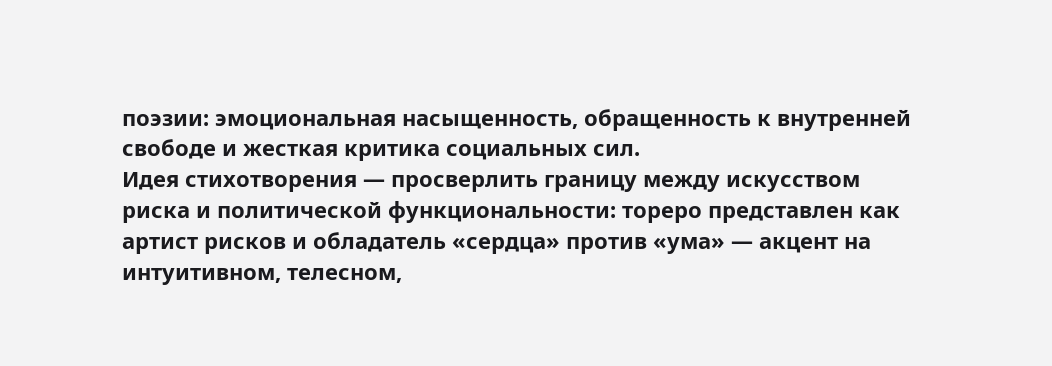поэзии: эмоциональная насыщенность, обращенность к внутренней свободе и жесткая критика социальных сил.
Идея стихотворения — просверлить границу между искусством риска и политической функциональности: тореро представлен как артист рисков и обладатель «сердца» против «ума» — акцент на интуитивном, телесном,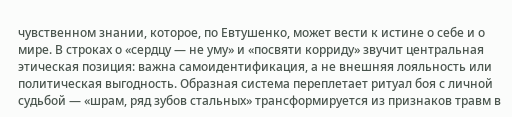чувственном знании, которое, по Евтушенко, может вести к истине о себе и о мире. В строках о «сердцу — не уму» и «посвяти корриду» звучит центральная этическая позиция: важна самоидентификация, а не внешняя лояльность или политическая выгодность. Образная система переплетает ритуал боя с личной судьбой — «шрам, ряд зубов стальных» трансформируется из признаков травм в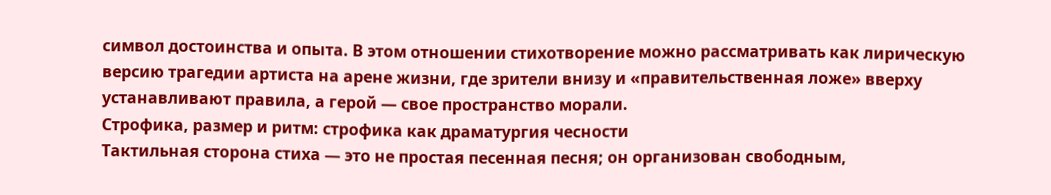символ достоинства и опыта. В этом отношении стихотворение можно рассматривать как лирическую версию трагедии артиста на арене жизни, где зрители внизу и «правительственная ложе» вверху устанавливают правила, а герой — свое пространство морали.
Строфика, размер и ритм: строфика как драматургия чесности
Тактильная сторона стиха — это не простая песенная песня; он организован свободным,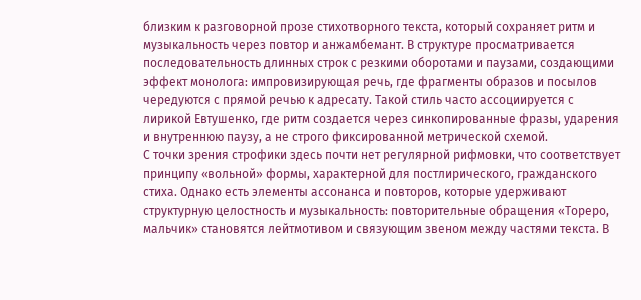близким к разговорной прозе стихотворного текста, который сохраняет ритм и музыкальность через повтор и анжамбемант. В структуре просматривается последовательность длинных строк с резкими оборотами и паузами, создающими эффект монолога: импровизирующая речь, где фрагменты образов и посылов чередуются с прямой речью к адресату. Такой стиль часто ассоциируется с лирикой Евтушенко, где ритм создается через синкопированные фразы, ударения и внутреннюю паузу, а не строго фиксированной метрической схемой.
С точки зрения строфики здесь почти нет регулярной рифмовки, что соответствует принципу «вольной» формы, характерной для постлирического, гражданского стиха. Однако есть элементы ассонанса и повторов, которые удерживают структурную целостность и музыкальность: повторительные обращения «Тореро, мальчик» становятся лейтмотивом и связующим звеном между частями текста. В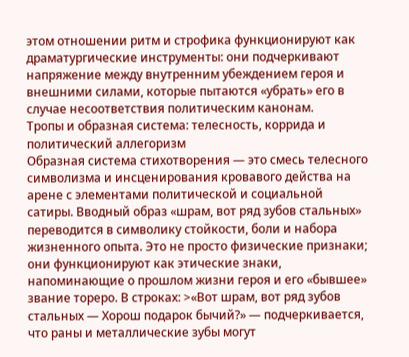этом отношении ритм и строфика функционируют как драматургические инструменты: они подчеркивают напряжение между внутренним убеждением героя и внешними силами, которые пытаются «убрать» его в случае несоответствия политическим канонам.
Тропы и образная система: телесность, коррида и политический аллегоризм
Образная система стихотворения — это смесь телесного символизма и инсценирования кровавого действа на арене с элементами политической и социальной сатиры. Вводный образ «шрам, вот ряд зубов стальных» переводится в символику стойкости, боли и набора жизненного опыта. Это не просто физические признаки; они функционируют как этические знаки, напоминающие о прошлом жизни героя и его «бывшее» звание тореро. В строках: >«Вот шрам, вот ряд зубов стальных — Хорош подарок бычий?» — подчеркивается, что раны и металлические зубы могут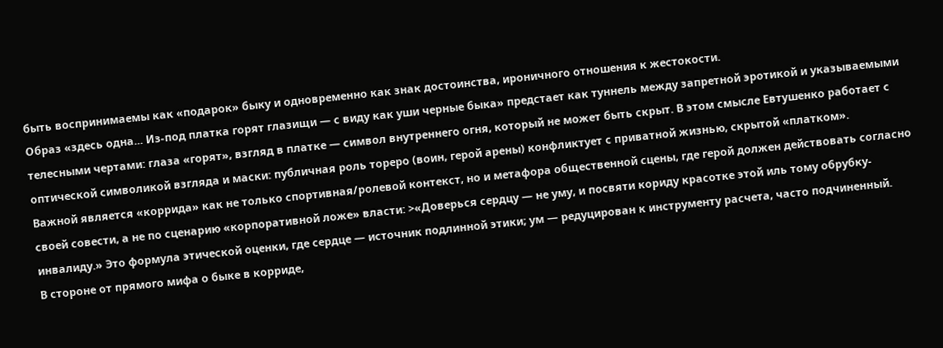быть воспринимаемы как «подарок» быку и одновременно как знак достоинства, ироничного отношения к жестокости.
Образ «здесь одна... Из-под платка горят глазищи — с виду как уши черные быка» предстает как туннель между запретной эротикой и указываемыми телесными чертами: глаза «горят», взгляд в платке — символ внутреннего огня, который не может быть скрыт. В этом смысле Евтушенко работает с оптической символикой взгляда и маски: публичная роль тореро (воин, герой арены) конфликтует с приватной жизнью, скрытой «платком».
Важной является «коррида» как не только спортивная/ролевой контекст, но и метафора общественной сцены, где герой должен действовать согласно своей совести, а не по сценарию «корпоративной ложе» власти: >«Доверься сердцу — не уму, и посвяти кориду красотке этой иль тому обрубку-инвалиду.» Это формула этической оценки, где сердце — источник подлинной этики; ум — редуцирован к инструменту расчета, часто подчиненный.
В стороне от прямого мифа о быке в корриде,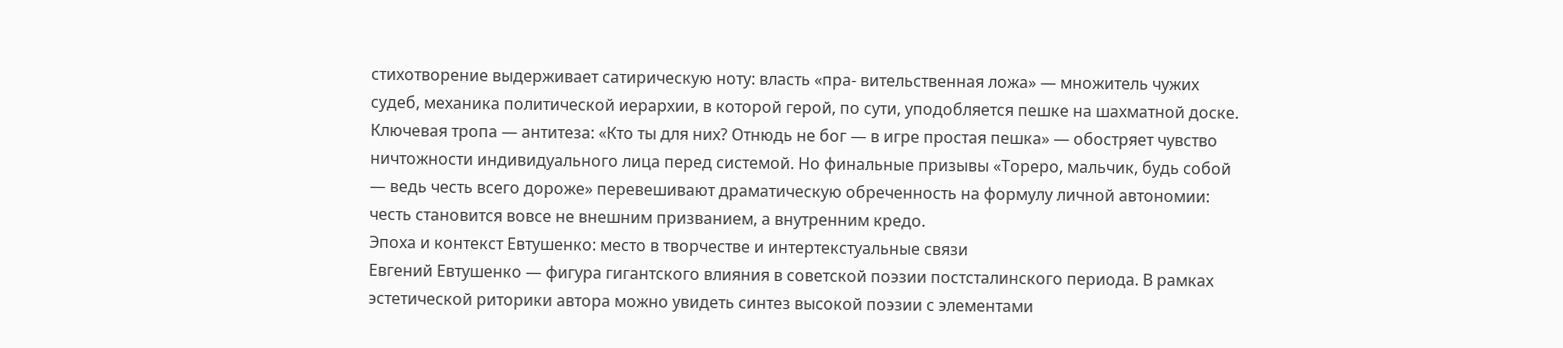стихотворение выдерживает сатирическую ноту: власть «пра- вительственная ложа» — множитель чужих судеб, механика политической иерархии, в которой герой, по сути, уподобляется пешке на шахматной доске. Ключевая тропа — антитеза: «Кто ты для них? Отнюдь не бог — в игре простая пешка» — обостряет чувство ничтожности индивидуального лица перед системой. Но финальные призывы «Тореро, мальчик, будь собой — ведь честь всего дороже» перевешивают драматическую обреченность на формулу личной автономии: честь становится вовсе не внешним призванием, а внутренним кредо.
Эпоха и контекст Евтушенко: место в творчестве и интертекстуальные связи
Евгений Евтушенко — фигура гигантского влияния в советской поэзии постсталинского периода. В рамках эстетической риторики автора можно увидеть синтез высокой поэзии с элементами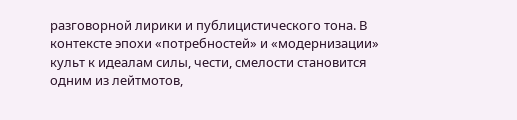разговорной лирики и публицистического тона. В контексте эпохи «потребностей» и «модернизации» культ к идеалам силы, чести, смелости становится одним из лейтмотов,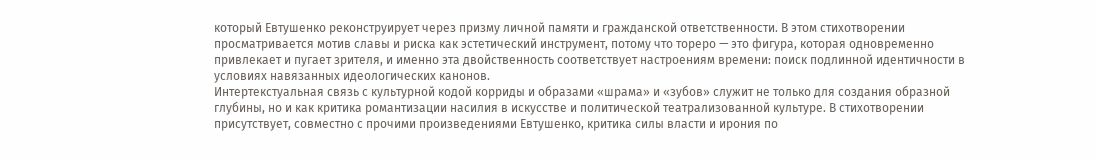который Евтушенко реконструирует через призму личной памяти и гражданской ответственности. В этом стихотворении просматривается мотив славы и риска как эстетический инструмент, потому что тореро — это фигура, которая одновременно привлекает и пугает зрителя, и именно эта двойственность соответствует настроениям времени: поиск подлинной идентичности в условиях навязанных идеологических канонов.
Интертекстуальная связь с культурной кодой корриды и образами «шрама» и «зубов» служит не только для создания образной глубины, но и как критика романтизации насилия в искусстве и политической театрализованной культуре. В стихотворении присутствует, совместно с прочими произведениями Евтушенко, критика силы власти и ирония по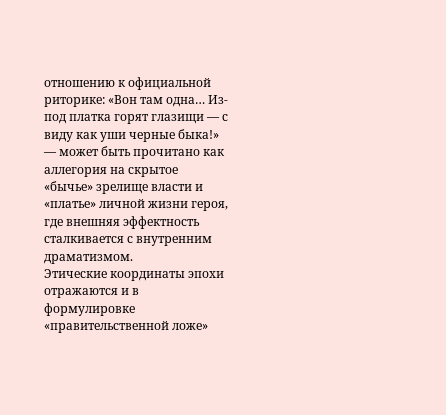отношению к официальной риторике: «Вон там одна… Из-под платка горят глазищи — с виду как уши черные быка!» — может быть прочитано как аллегория на скрытое «бычье» зрелище власти и «платье» личной жизни героя, где внешняя эффектность сталкивается с внутренним драматизмом.
Этические координаты эпохи отражаются и в формулировке «правительственной ложе»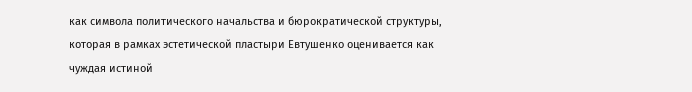как символа политического начальства и бюрократической структуры, которая в рамках эстетической пластыри Евтушенко оценивается как чуждая истиной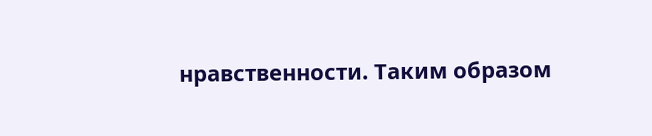нравственности. Таким образом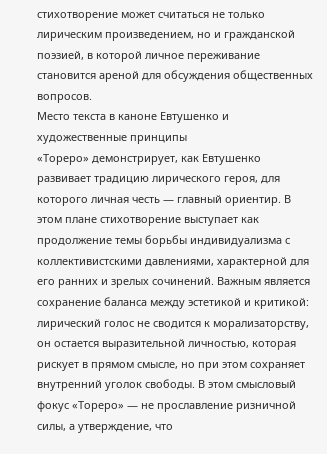стихотворение может считаться не только лирическим произведением, но и гражданской поэзией, в которой личное переживание становится ареной для обсуждения общественных вопросов.
Место текста в каноне Евтушенко и художественные принципы
«Тореро» демонстрирует, как Евтушенко развивает традицию лирического героя, для которого личная честь — главный ориентир. В этом плане стихотворение выступает как продолжение темы борьбы индивидуализма с коллективистскими давлениями, характерной для его ранних и зрелых сочинений. Важным является сохранение баланса между эстетикой и критикой: лирический голос не сводится к морализаторству, он остается выразительной личностью, которая рискует в прямом смысле, но при этом сохраняет внутренний уголок свободы. В этом смысловый фокус «Тореро» — не прославление ризничной силы, а утверждение, что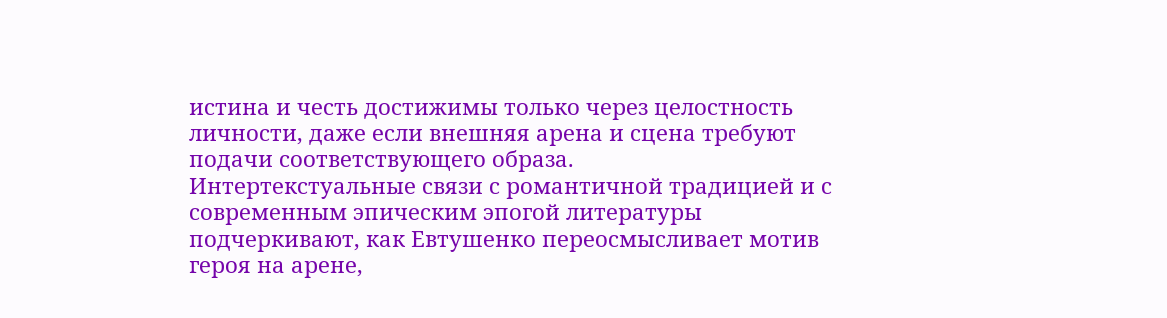истина и честь достижимы только через целостность личности, даже если внешняя арена и сцена требуют подачи соответствующего образа.
Интертекстуальные связи с романтичной традицией и с современным эпическим эпогой литературы подчеркивают, как Евтушенко переосмысливает мотив героя на арене,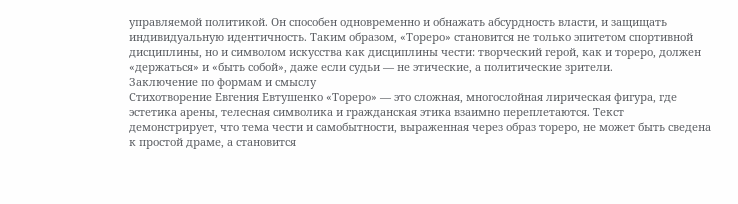управляемой политикой. Он способен одновременно и обнажать абсурдность власти, и защищать индивидуальную идентичность. Таким образом, «Тореро» становится не только эпитетом спортивной дисциплины, но и символом искусства как дисциплины чести: творческий герой, как и тореро, должен «держаться» и «быть собой», даже если судьи — не этические, а политические зрители.
Заключение по формам и смыслу
Стихотворение Евгения Евтушенко «Тореро» — это сложная, многослойная лирическая фигура, где эстетика арены, телесная символика и гражданская этика взаимно переплетаются. Текст демонстрирует, что тема чести и самобытности, выраженная через образ тореро, не может быть сведена к простой драме, а становится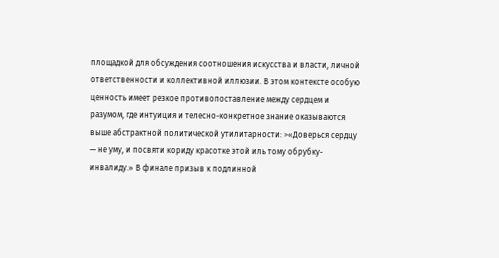площадкой для обсуждения соотношения искусства и власти, личной ответственности и коллективной иллюзии. В этом контексте особую ценность имеет резкое противопоставление между сердцем и разумом, где интуиция и телесно-конкретное знание оказываются выше абстрактной политической утилитарности: >«Доверься сердцу — не уму, и посвяти кориду красотке этой иль тому обрубку-инвалиду.» В финале призыв к подлинной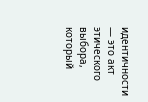идентичности — это акт этического выбора, который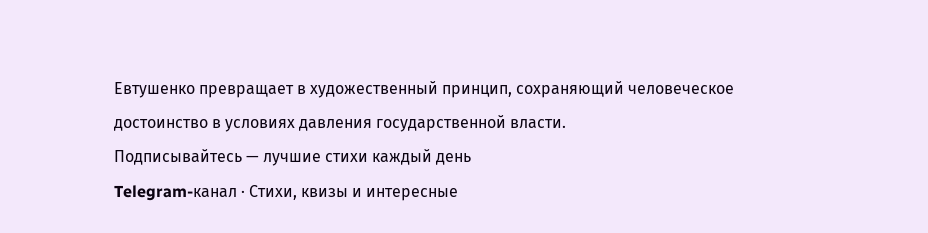Евтушенко превращает в художественный принцип, сохраняющий человеческое достоинство в условиях давления государственной власти.
Подписывайтесь — лучшие стихи каждый день
Telegram-канал · Стихи, квизы и интересные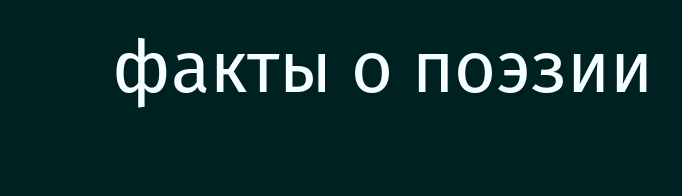факты о поэзии